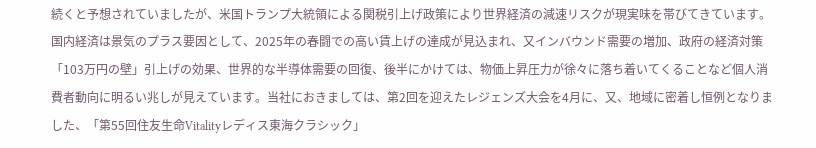続くと予想されていましたが、米国トランプ大統領による関税引上げ政策により世界経済の減速リスクが現実味を帯びてきています。国内経済は景気のプラス要因として、2025年の春闘での高い賃上げの達成が見込まれ、又インバウンド需要の増加、政府の経済対策「103万円の壁」引上げの効果、世界的な半導体需要の回復、後半にかけては、物価上昇圧力が徐々に落ち着いてくることなど個人消費者動向に明るい兆しが見えています。当社におきましては、第2回を迎えたレジェンズ大会を4月に、又、地域に密着し恒例となりました、「第55回住友生命Vitalityレディス東海クラシック」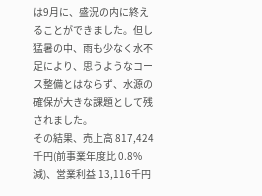は9月に、盛況の内に終えることができました。但し猛暑の中、雨も少なく水不足により、思うようなコース整備とはならず、水源の確保が大きな課題として残されました。
その結果、売上高 817,424千円(前事業年度比 0.8%減)、営業利益 13,116千円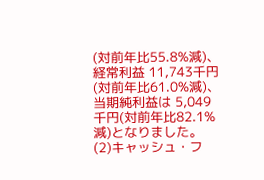(対前年比55.8%減)、経常利益 11,743千円(対前年比61.0%減)、当期純利益は 5,049千円(対前年比82.1%減)となりました。
(2)キャッシュ・フ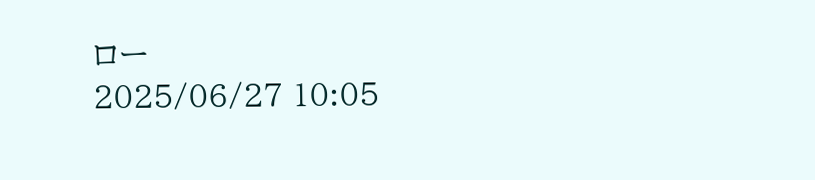ロー
2025/06/27 10:05